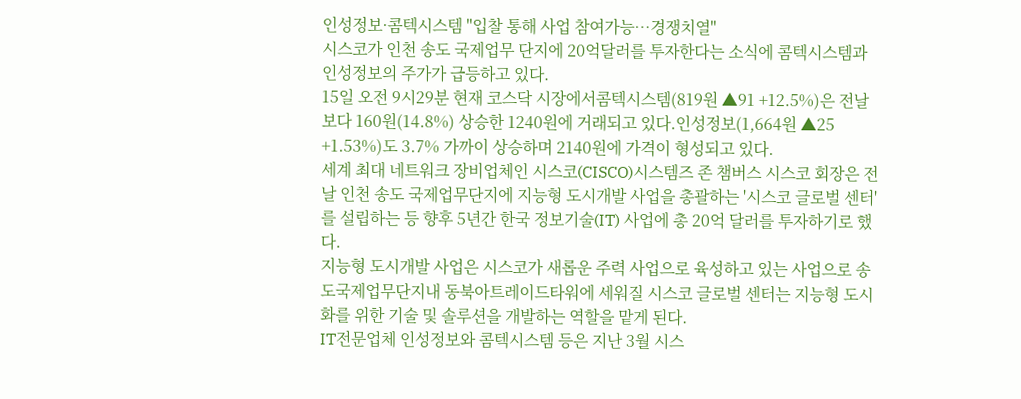인성정보·콤텍시스템 "입찰 통해 사업 참여가능…경쟁치열"
시스코가 인천 송도 국제업무 단지에 20억달러를 투자한다는 소식에 콤텍시스템과 인성정보의 주가가 급등하고 있다.
15일 오전 9시29분 현재 코스닥 시장에서콤텍시스템(819원 ▲91 +12.5%)은 전날보다 160원(14.8%) 상승한 1240원에 거래되고 있다.인성정보(1,664원 ▲25 +1.53%)도 3.7% 가까이 상승하며 2140원에 가격이 형성되고 있다.
세계 최대 네트워크 장비업체인 시스코(CISCO)시스템즈 존 챔버스 시스코 회장은 전날 인천 송도 국제업무단지에 지능형 도시개발 사업을 총괄하는 '시스코 글로벌 센터'를 설립하는 등 향후 5년간 한국 정보기술(IT) 사업에 총 20억 달러를 투자하기로 했다.
지능형 도시개발 사업은 시스코가 새롭운 주력 사업으로 육성하고 있는 사업으로 송도국제업무단지내 동북아트레이드타워에 세워질 시스코 글로벌 센터는 지능형 도시화를 위한 기술 및 솔루션을 개발하는 역할을 맡게 된다.
IT전문업체 인성정보와 콤텍시스템 등은 지난 3월 시스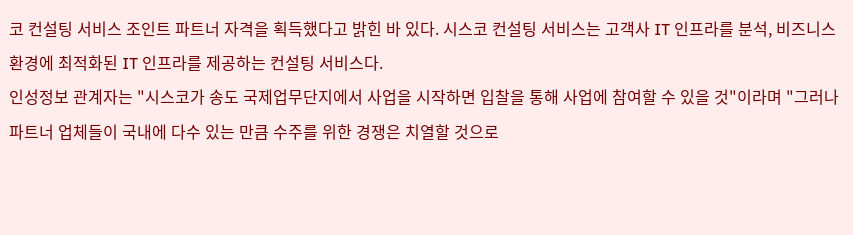코 컨설팅 서비스 조인트 파트너 자격을 획득했다고 밝힌 바 있다. 시스코 컨설팅 서비스는 고객사 IT 인프라를 분석, 비즈니스 환경에 최적화된 IT 인프라를 제공하는 컨설팅 서비스다.
인성정보 관계자는 "시스코가 송도 국제업무단지에서 사업을 시작하면 입찰을 통해 사업에 참여할 수 있을 것"이라며 "그러나 파트너 업체들이 국내에 다수 있는 만큼 수주를 위한 경쟁은 치열할 것으로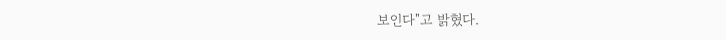보인다"고 밝혔다.